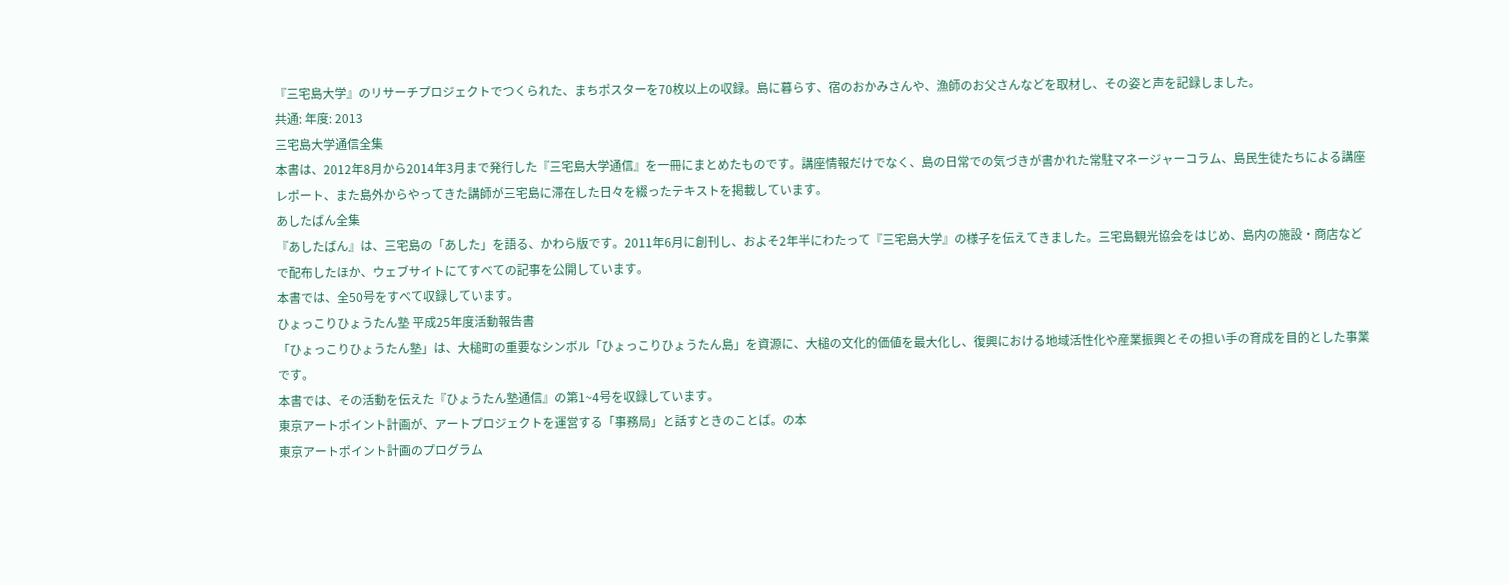『三宅島大学』のリサーチプロジェクトでつくられた、まちポスターを70枚以上の収録。島に暮らす、宿のおかみさんや、漁師のお父さんなどを取材し、その姿と声を記録しました。
共通: 年度: 2013
三宅島大学通信全集
本書は、2012年8月から2014年3月まで発行した『三宅島大学通信』を一冊にまとめたものです。講座情報だけでなく、島の日常での気づきが書かれた常駐マネージャーコラム、島民生徒たちによる講座レポート、また島外からやってきた講師が三宅島に滞在した日々を綴ったテキストを掲載しています。
あしたばん全集
『あしたばん』は、三宅島の「あした」を語る、かわら版です。2011年6月に創刊し、およそ2年半にわたって『三宅島大学』の様子を伝えてきました。三宅島観光協会をはじめ、島内の施設・商店などで配布したほか、ウェブサイトにてすべての記事を公開しています。
本書では、全50号をすべて収録しています。
ひょっこりひょうたん塾 平成25年度活動報告書
「ひょっこりひょうたん塾」は、大槌町の重要なシンボル「ひょっこりひょうたん島」を資源に、大槌の文化的価値を最大化し、復興における地域活性化や産業振興とその担い手の育成を目的とした事業です。
本書では、その活動を伝えた『ひょうたん塾通信』の第1~4号を収録しています。
東京アートポイント計画が、アートプロジェクトを運営する「事務局」と話すときのことば。の本
東京アートポイント計画のプログラム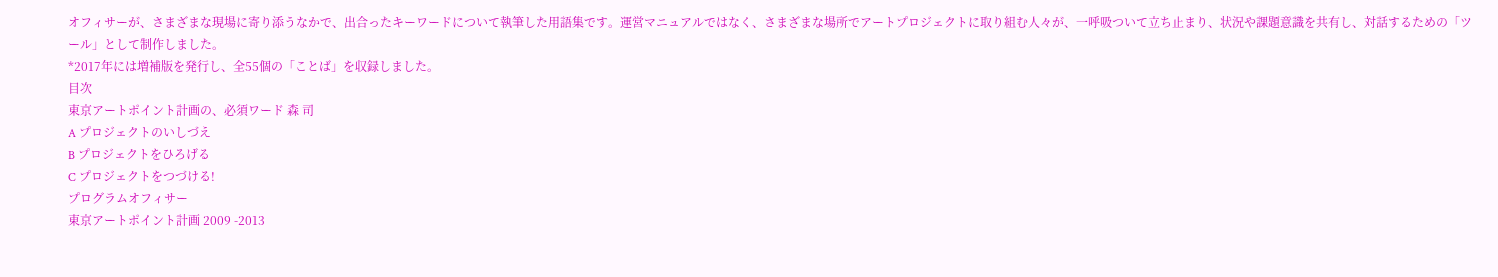オフィサーが、さまざまな現場に寄り添うなかで、出合ったキーワードについて執筆した用語集です。運営マニュアルではなく、さまざまな場所でアートプロジェクトに取り組む人々が、一呼吸ついて立ち止まり、状況や課題意識を共有し、対話するための「ツール」として制作しました。
*2017年には増補版を発行し、全55個の「ことば」を収録しました。
目次
東京アートポイント計画の、必須ワード 森 司
A プロジェクトのいしづえ
B プロジェクトをひろげる
C プロジェクトをつづける!
プログラムオフィサー
東京アートポイント計画 2009 -2013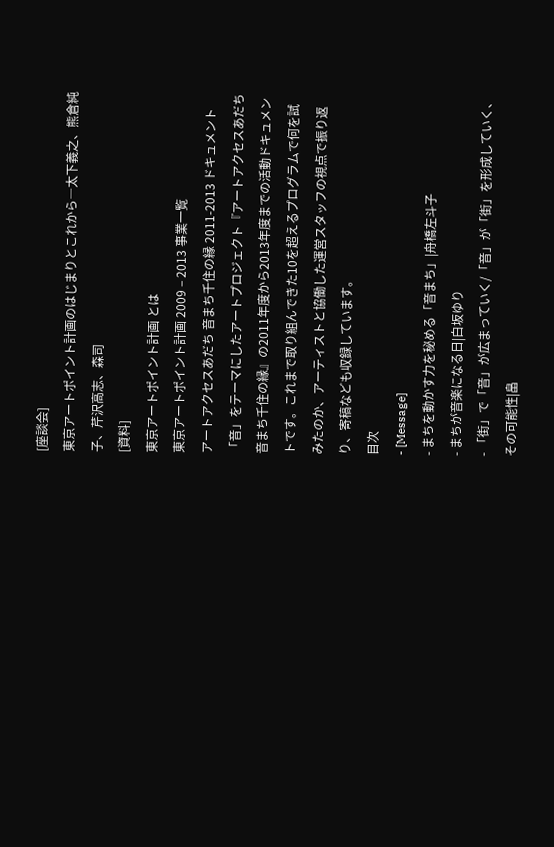[座談会]
東京アートポイント計画のはじまりとこれから―太下義之、熊倉純子、芹沢高志、森司
[資料]
東京アートポイント計画 とは
東京アートポイント計画 2009 – 2013 事業一覧
アートアクセスあだち 音まち千住の縁 2011-2013 ドキュメント
「音」をテーマにしたアートプロジェクト『アートアクセスあだち 音まち千住の縁』の2011年度から2013年度までの活動ドキュメントです。これまで取り組んできた10を超えるプログラムで何を試みたのか、アーティストと協働した運営スタッフの視点で振り返り、寄稿なども収録しています。
目次
- [Message]
- まちを動かす力を秘める「音まち」|舟橋左斗子
- まちが音楽になる日|白坂ゆり
- 「街」で「音」が広まっていく/「音」が「街」を形成していく、その可能性|畠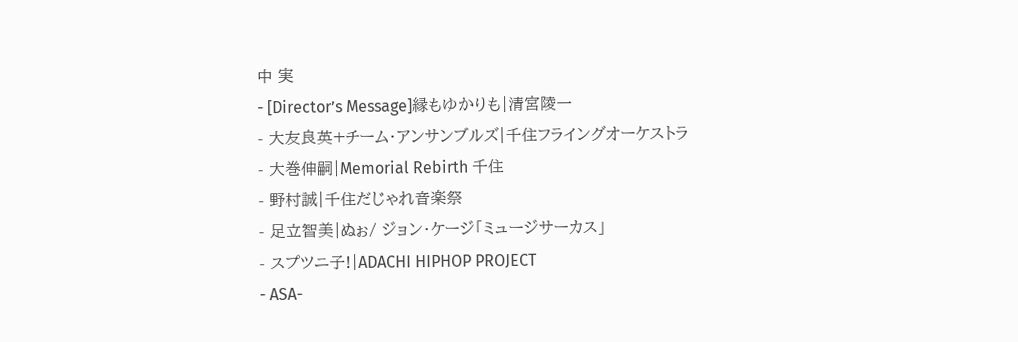中 実
- [Director’s Message]縁もゆかりも|清宮陵一
- 大友良英+チーム・アンサンブルズ|千住フライングオーケストラ
- 大巻伸嗣|Memorial Rebirth 千住
- 野村誠|千住だじゃれ音楽祭
- 足立智美|ぬぉ/ ジョン・ケージ「ミュージサーカス」
- スプツニ子!|ADACHI HIPHOP PROJECT
- ASA-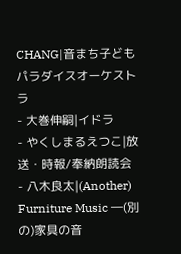CHANG|音まち子どもパラダイスオーケストラ
- 大巻伸嗣|イドラ
- やくしまるえつこ|放送・時報/奉納朗読会
- 八木良太|(Another) Furniture Music ―(別の)家具の音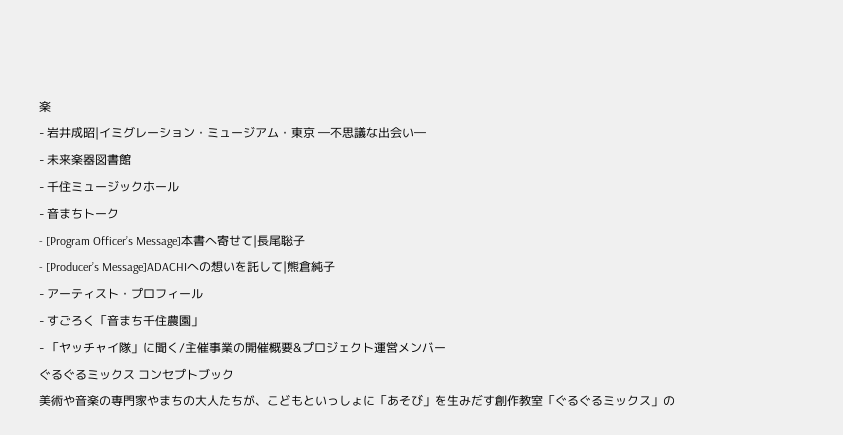楽
- 岩井成昭|イミグレーション・ミュージアム・東京 ―不思議な出会い―
- 未来楽器図書館
- 千住ミュージックホール
- 音まちトーク
- [Program Officer’s Message]本書へ寄せて|長尾聡子
- [Producer’s Message]ADACHIへの想いを託して|熊倉純子
- アーティスト・プロフィール
- すごろく「音まち千住農園」
- 「ヤッチャイ隊」に聞く/主催事業の開催概要&プロジェクト運営メンバー
ぐるぐるミックス コンセプトブック
美術や音楽の専門家やまちの大人たちが、こどもといっしょに「あそび」を生みだす創作教室「ぐるぐるミックス」の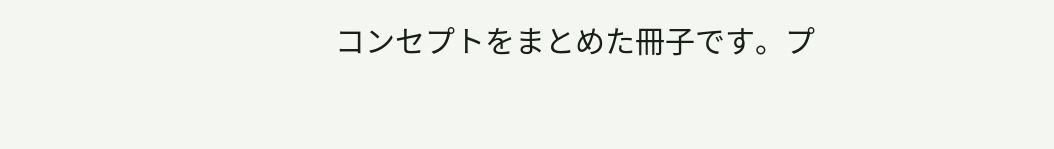コンセプトをまとめた冊子です。プ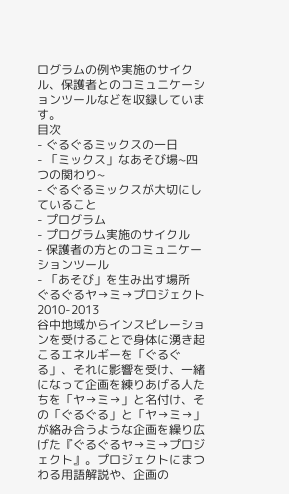ログラムの例や実施のサイクル、保護者とのコミュニケーションツールなどを収録しています。
目次
- ぐるぐるミックスの一日
- 「ミックス」なあそび場~四つの関わり~
- ぐるぐるミックスが大切にしていること
- プログラム
- プログラム実施のサイクル
- 保護者の方とのコミュニケーションツール
- 「あそび」を生み出す場所
ぐるぐるヤ→ミ→プロジェクト 2010-2013
谷中地域からインスピレーションを受けることで身体に湧き起こるエネルギーを「ぐるぐる」、それに影響を受け、一緒になって企画を練りあげる人たちを「ヤ→ミ→」と名付け、その「ぐるぐる」と「ヤ→ミ→」が絡み合うような企画を繰り広げた『ぐるぐるヤ→ミ→プロジェクト』。プロジェクトにまつわる用語解説や、企画の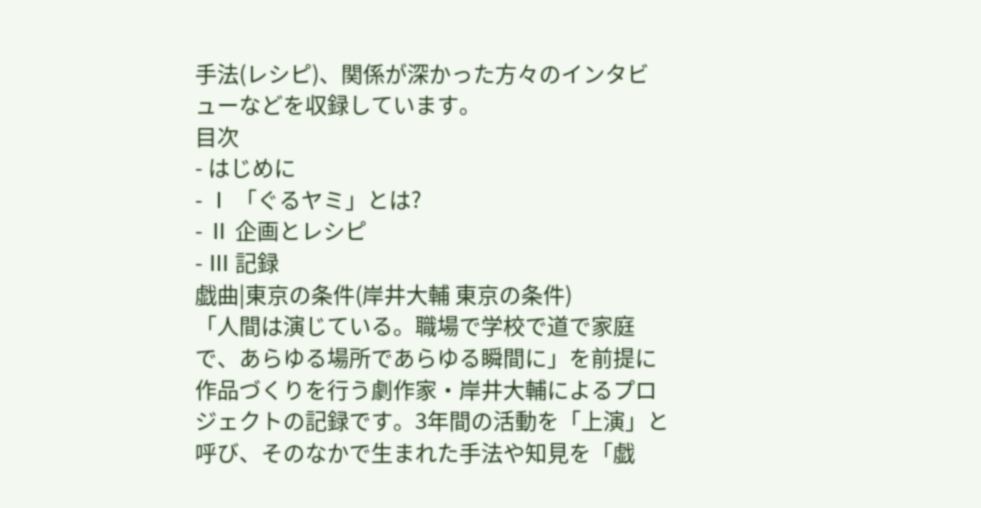手法(レシピ)、関係が深かった方々のインタビューなどを収録しています。
目次
- はじめに
- Ⅰ 「ぐるヤミ」とは?
- Ⅱ 企画とレシピ
- Ⅲ 記録
戯曲|東京の条件(岸井大輔 東京の条件)
「人間は演じている。職場で学校で道で家庭で、あらゆる場所であらゆる瞬間に」を前提に作品づくりを行う劇作家・岸井大輔によるプロジェクトの記録です。3年間の活動を「上演」と呼び、そのなかで生まれた手法や知見を「戯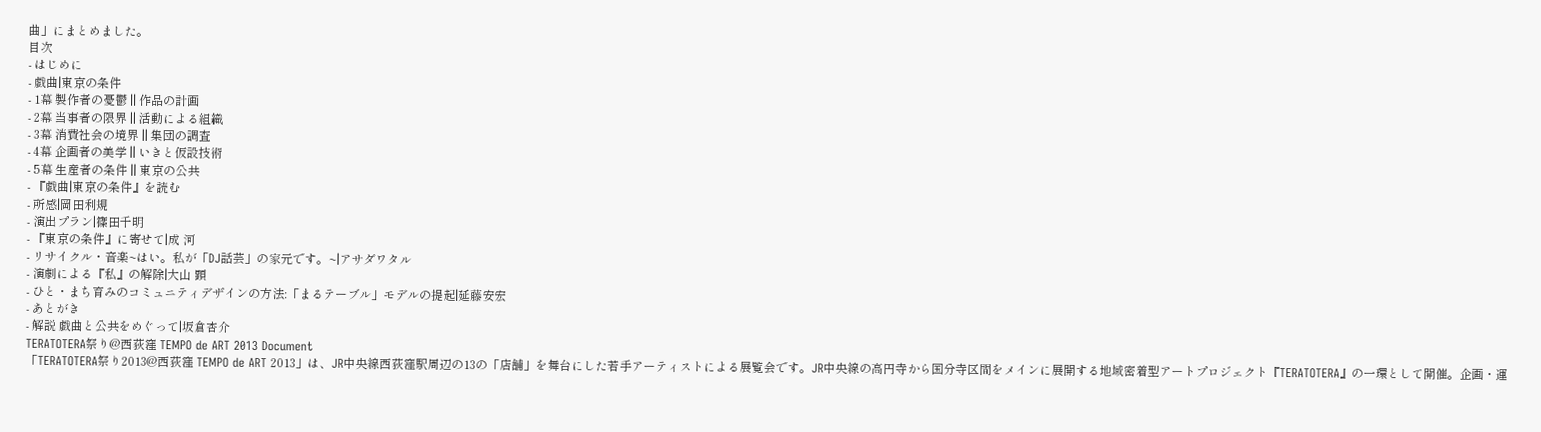曲」にまとめました。
目次
- はじめに
- 戯曲|東京の条件
- 1幕 製作者の憂鬱 || 作品の計画
- 2幕 当事者の限界 || 活動による組織
- 3幕 消費社会の境界 || 集団の調査
- 4幕 企画者の美学 || いきと仮設技術
- 5幕 生産者の条件 || 東京の公共
- 『戯曲|東京の条件』を読む
- 所感|岡田利規
- 演出プラン|篠田千明
- 『東京の条件』に寄せて|成 河
- リサイクル・音楽~はい。私が「DJ話芸」の家元です。~|アサダワタル
- 演劇による『私』の解除|大山 顕
- ひと・まち育みのコミュニティデザインの方法:「まるテーブル」モデルの提起|延藤安宏
- あとがき
- 解説 戯曲と公共をめぐって|坂倉杏介
TERATOTERA祭り@西荻窪 TEMPO de ART 2013 Document
「TERATOTERA祭り2013@西荻窪 TEMPO de ART 2013」は、JR中央線西荻窪駅周辺の13の「店舗」を舞台にした若手アーティストによる展覧会です。JR中央線の高円寺から国分寺区間をメインに展開する地域密着型アートプロジェクト『TERATOTERA』の一環として開催。企画・運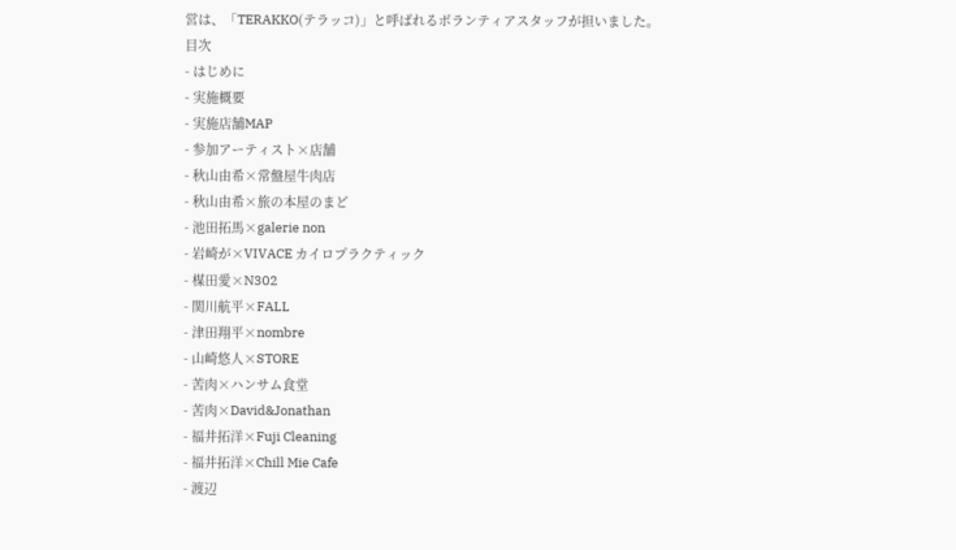営は、「TERAKKO(テラッコ)」と呼ばれるボランティアスタッフが担いました。
目次
- はじめに
- 実施概要
- 実施店舗MAP
- 参加アーティスト×店舗
- 秋山由希×常盤屋牛肉店
- 秋山由希×旅の本屋のまど
- 池田拓馬×galerie non
- 岩崎が×VIVACE カイロプラクティック
- 楳田愛×N302
- 関川航平×FALL
- 津田翔平×nombre
- 山崎悠人×STORE
- 苦肉×ハンサム食堂
- 苦肉×David&Jonathan
- 福井拓洋×Fuji Cleaning
- 福井拓洋×Chill Mie Cafe
- 渡辺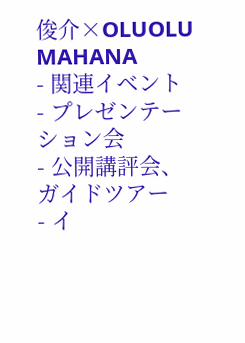俊介×OLUOLU MAHANA
- 関連イベント
- プレゼンテーション会
- 公開講評会、ガイドツアー
- イ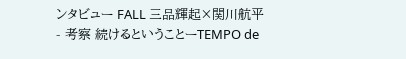ンタビュー FALL 三品輝起×関川航平
- 考察 続けるということーTEMPO de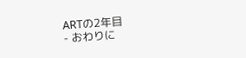ARTの2年目
- おわりに